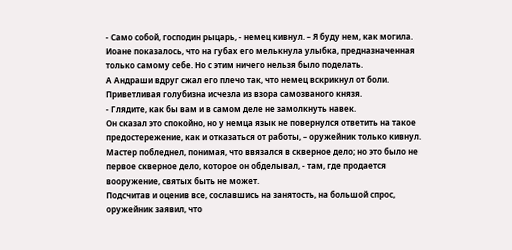- Само собой, господин рыцарь, - немец кивнул. – Я буду нем, как могила.
Иоане показалось, что на губах его мелькнула улыбка, предназначенная только самому себе. Но с этим ничего нельзя было поделать.
А Андраши вдруг сжал его плечо так, что немец вскрикнул от боли. Приветливая голубизна исчезла из взора самозваного князя.
- Глядите, как бы вам и в самом деле не замолкнуть навек.
Он сказал это спокойно, но у немца язык не повернулся ответить на такое предостережение, как и отказаться от работы, – оружейник только кивнул. Мастер побледнел, понимая, что ввязался в скверное дело; но это было не первое скверное дело, которое он обделывал, - там, где продается вооружение, святых быть не может.
Подсчитав и оценив все, сославшись на занятость, на большой спрос, оружейник заявил, что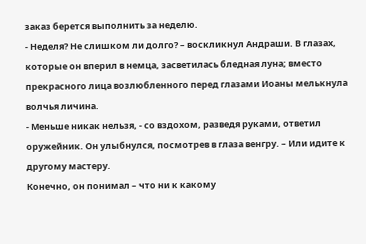заказ берется выполнить за неделю.
- Неделя? Не слишком ли долго? – воскликнул Андраши. В глазах, которые он вперил в немца, засветилась бледная луна; вместо прекрасного лица возлюбленного перед глазами Иоаны мелькнула волчья личина.
- Меньше никак нельзя, - со вздохом, разведя руками, ответил оружейник. Он улыбнулся, посмотрев в глаза венгру. – Или идите к другому мастеру.
Конечно, он понимал – что ни к какому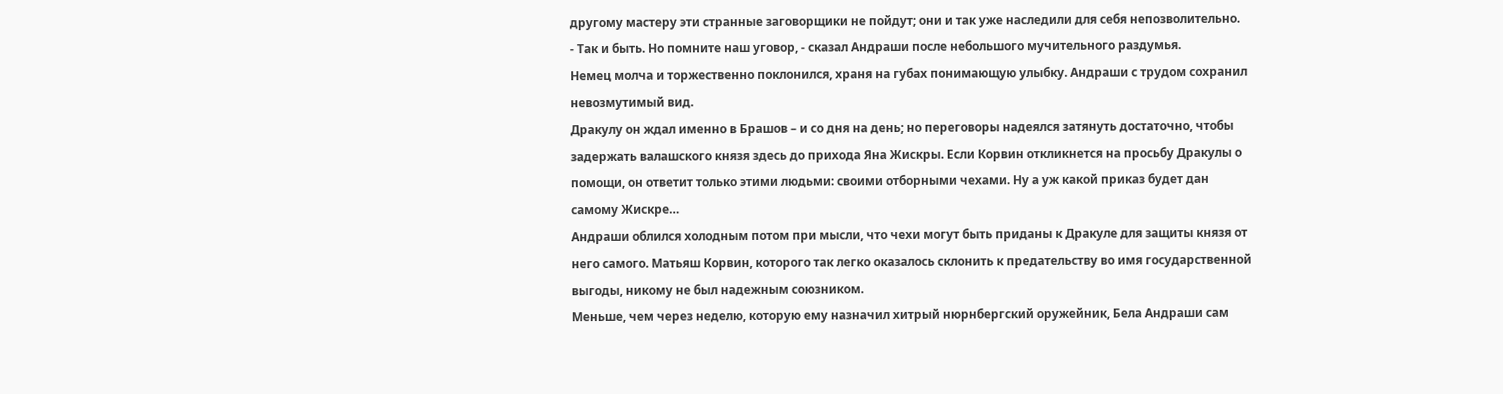другому мастеру эти странные заговорщики не пойдут; они и так уже наследили для себя непозволительно.
- Так и быть. Но помните наш уговор, - сказал Андраши после небольшого мучительного раздумья.
Немец молча и торжественно поклонился, храня на губах понимающую улыбку. Андраши с трудом сохранил невозмутимый вид.
Дракулу он ждал именно в Брашов – и со дня на день; но переговоры надеялся затянуть достаточно, чтобы задержать валашского князя здесь до прихода Яна Жискры. Если Корвин откликнется на просьбу Дракулы о помощи, он ответит только этими людьми: своими отборными чехами. Ну а уж какой приказ будет дан самому Жискре…
Андраши облился холодным потом при мысли, что чехи могут быть приданы к Дракуле для защиты князя от него самого. Матьяш Корвин, которого так легко оказалось склонить к предательству во имя государственной выгоды, никому не был надежным союзником.
Меньше, чем через неделю, которую ему назначил хитрый нюрнбергский оружейник, Бела Андраши сам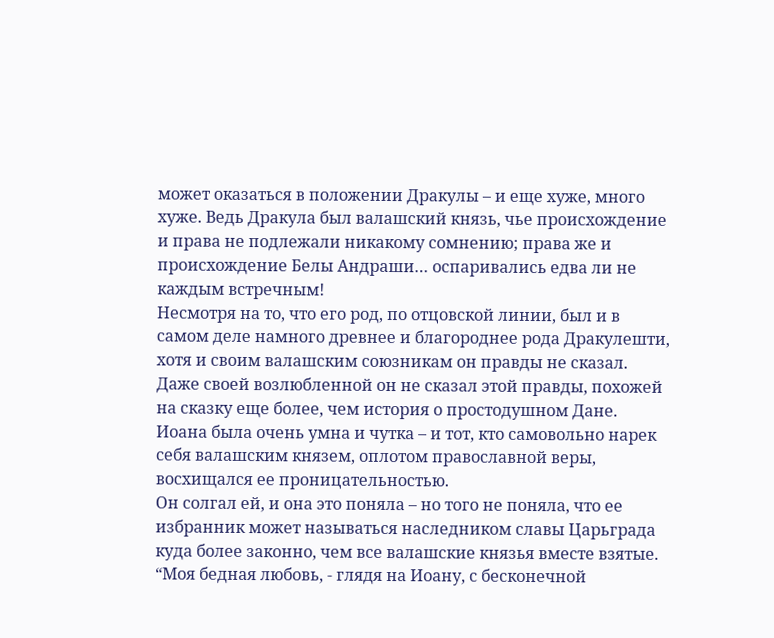может оказаться в положении Дракулы – и еще хуже, много хуже. Ведь Дракула был валашский князь, чье происхождение и права не подлежали никакому сомнению; права же и происхождение Белы Андраши… оспаривались едва ли не каждым встречным!
Несмотря на то, что его род, по отцовской линии, был и в самом деле намного древнее и благороднее рода Дракулешти, хотя и своим валашским союзникам он правды не сказал. Даже своей возлюбленной он не сказал этой правды, похожей на сказку еще более, чем история о простодушном Дане. Иоана была очень умна и чутка – и тот, кто самовольно нарек себя валашским князем, оплотом православной веры, восхищался ее проницательностью.
Он солгал ей, и она это поняла – но того не поняла, что ее избранник может называться наследником славы Царьграда куда более законно, чем все валашские князья вместе взятые.
“Моя бедная любовь, - глядя на Иоану, с бесконечной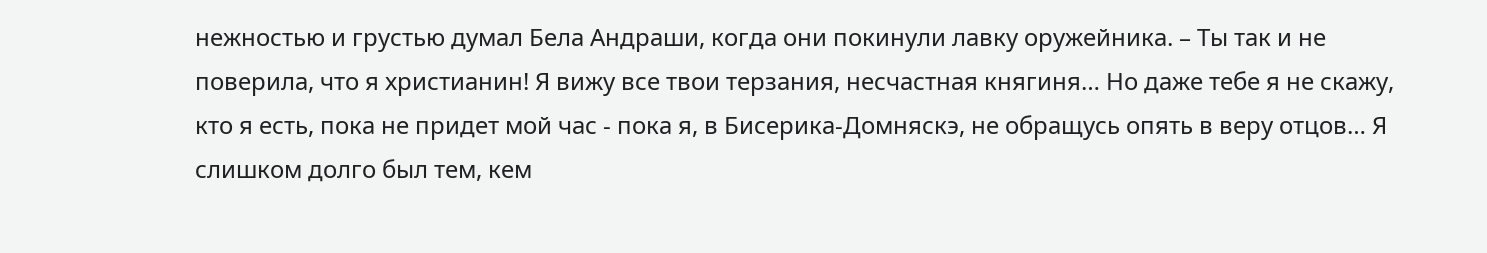нежностью и грустью думал Бела Андраши, когда они покинули лавку оружейника. – Ты так и не поверила, что я христианин! Я вижу все твои терзания, несчастная княгиня… Но даже тебе я не скажу, кто я есть, пока не придет мой час - пока я, в Бисерика-Домняскэ, не обращусь опять в веру отцов… Я слишком долго был тем, кем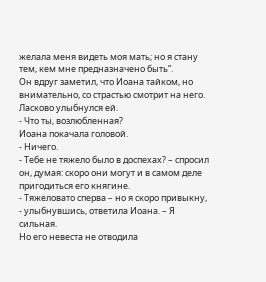желала меня видеть моя мать; но я стану тем, кем мне предназначено быть”.
Он вдруг заметил, что Иоана тайком, но внимательно, со страстью смотрит на него. Ласково улыбнулся ей.
- Что ты, возлюбленная?
Иоана покачала головой.
- Ничего.
- Тебе не тяжело было в доспехах? – спросил он, думая: скоро они могут и в самом деле пригодиться его княгине.
- Тяжеловато сперва – но я скоро привыкну, - улыбнувшись, ответила Иоана. – Я сильная.
Но его невеста не отводила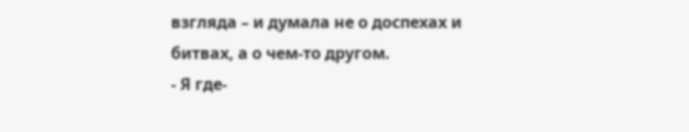взгляда – и думала не о доспехах и битвах, а о чем-то другом.
- Я где-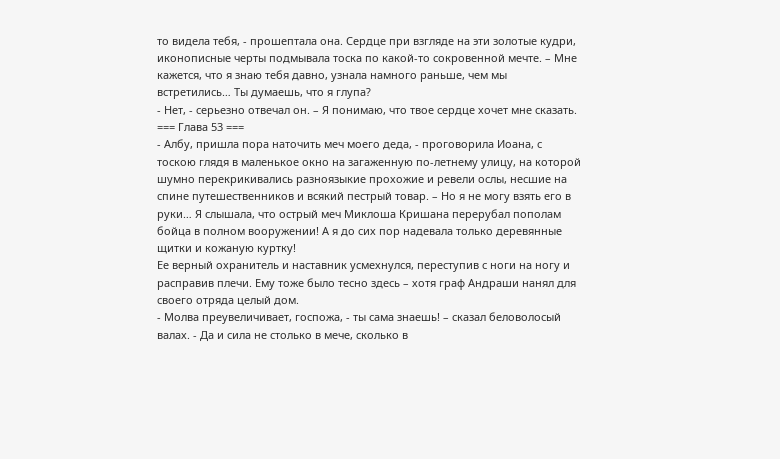то видела тебя, - прошептала она. Сердце при взгляде на эти золотые кудри, иконописные черты подмывала тоска по какой-то сокровенной мечте. – Мне кажется, что я знаю тебя давно, узнала намного раньше, чем мы встретились… Ты думаешь, что я глупа?
- Нет, - серьезно отвечал он. – Я понимаю, что твое сердце хочет мне сказать.
=== Глава 53 ===
- Албу, пришла пора наточить меч моего деда, - проговорила Иоана, с тоскою глядя в маленькое окно на загаженную по-летнему улицу, на которой шумно перекрикивались разноязыкие прохожие и ревели ослы, несшие на спине путешественников и всякий пестрый товар. – Но я не могу взять его в руки… Я слышала, что острый меч Миклоша Кришана перерубал пополам бойца в полном вооружении! А я до сих пор надевала только деревянные щитки и кожаную куртку!
Ее верный охранитель и наставник усмехнулся, переступив с ноги на ногу и расправив плечи. Ему тоже было тесно здесь – хотя граф Андраши нанял для своего отряда целый дом.
- Молва преувеличивает, госпожа, - ты сама знаешь! – сказал беловолосый валах. - Да и сила не столько в мече, сколько в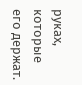руках, которые его держат.